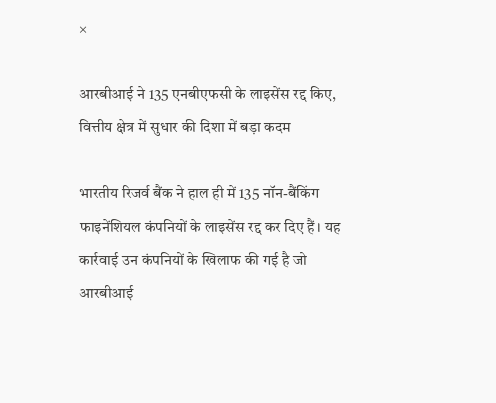×

आरबीआई ने 135 एनबीएफसी के लाइसेंस रद्द किए, वित्तीय क्षेत्र में सुधार की दिशा में बड़ा कदम

भारतीय रिजर्व बैंक ने हाल ही में 135 नॉन-बैंकिंग फाइनेंशियल कंपनियों के लाइसेंस रद्द कर दिए हैं। यह कार्रवाई उन कंपनियों के खिलाफ की गई है जो आरबीआई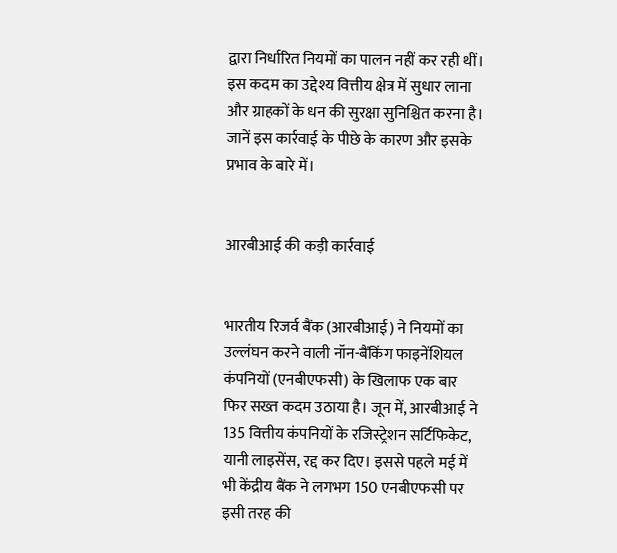द्वारा निर्धारित नियमों का पालन नहीं कर रही थीं। इस कदम का उद्देश्य वित्तीय क्षेत्र में सुधार लाना और ग्राहकों के धन की सुरक्षा सुनिश्चित करना है। जानें इस कार्रवाई के पीछे के कारण और इसके प्रभाव के बारे में।


आरबीआई की कड़ी कार्रवाई


भारतीय रिजर्व बैंक (आरबीआई) ने नियमों का उल्लंघन करने वाली नॉन-बैंकिंग फाइनेंशियल कंपनियों (एनबीएफसी) के खिलाफ एक बार फिर सख्त कदम उठाया है। जून में, आरबीआई ने 135 वित्तीय कंपनियों के रजिस्ट्रेशन सर्टिफिकेट, यानी लाइसेंस, रद्द कर दिए। इससे पहले मई में भी केंद्रीय बैंक ने लगभग 150 एनबीएफसी पर इसी तरह की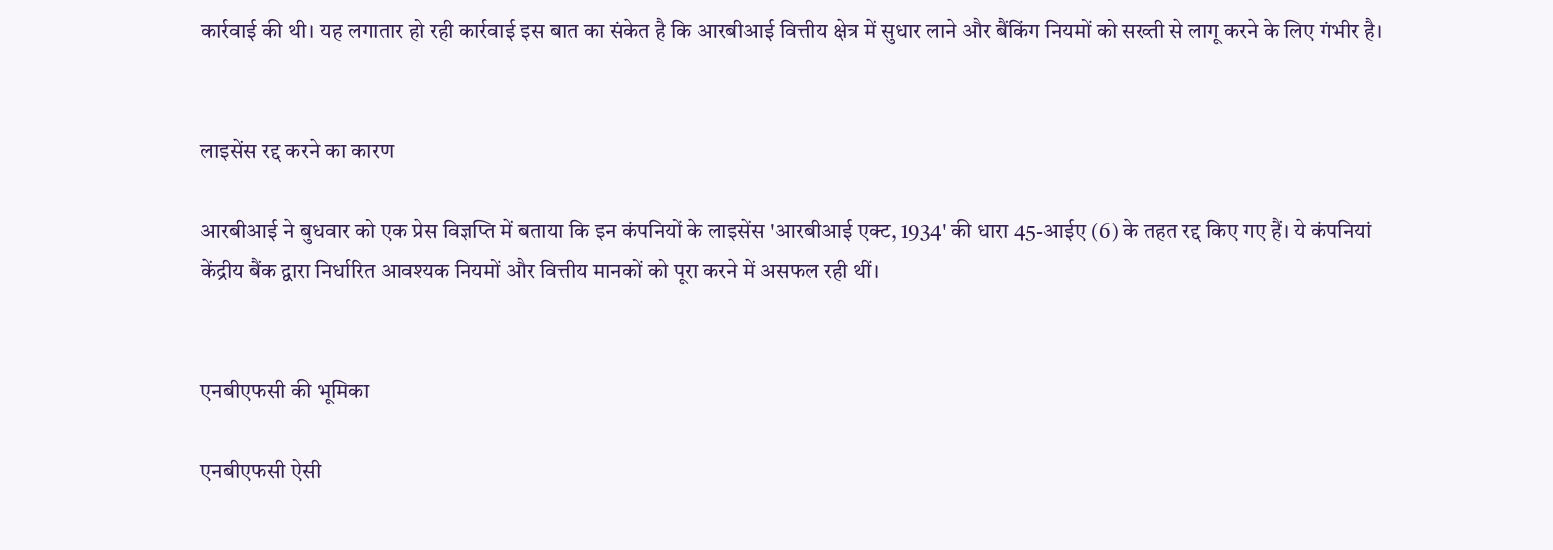कार्रवाई की थी। यह लगातार हो रही कार्रवाई इस बात का संकेत है कि आरबीआई वित्तीय क्षेत्र में सुधार लाने और बैंकिंग नियमों को सख्ती से लागू करने के लिए गंभीर है।


लाइसेंस रद्द करने का कारण

आरबीआई ने बुधवार को एक प्रेस विज्ञप्ति में बताया कि इन कंपनियों के लाइसेंस 'आरबीआई एक्ट, 1934' की धारा 45-आईए (6) के तहत रद्द किए गए हैं। ये कंपनियां केंद्रीय बैंक द्वारा निर्धारित आवश्यक नियमों और वित्तीय मानकों को पूरा करने में असफल रही थीं।


एनबीएफसी की भूमिका

एनबीएफसी ऐसी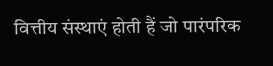वित्तीय संस्थाएं होती हैं जो पारंपरिक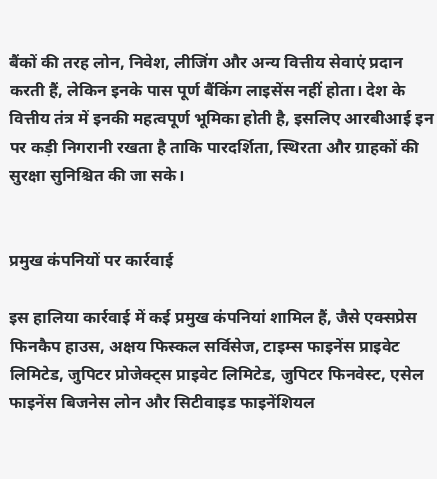बैंकों की तरह लोन, निवेश, लीजिंग और अन्य वित्तीय सेवाएं प्रदान करती हैं, लेकिन इनके पास पूर्ण बैंकिंग लाइसेंस नहीं होता। देश के वित्तीय तंत्र में इनकी महत्वपूर्ण भूमिका होती है, इसलिए आरबीआई इन पर कड़ी निगरानी रखता है ताकि पारदर्शिता, स्थिरता और ग्राहकों की सुरक्षा सुनिश्चित की जा सके।


प्रमुख कंपनियों पर कार्रवाई

इस हालिया कार्रवाई में कई प्रमुख कंपनियां शामिल हैं, जैसे एक्सप्रेस फिनकैप हाउस, अक्षय फिस्कल सर्विसेज, टाइम्स फाइनेंस प्राइवेट लिमिटेड, जुपिटर प्रोजेक्ट्स प्राइवेट लिमिटेड, जुपिटर फिनवेस्ट, एसेल फाइनेंस बिजनेस लोन और सिटीवाइड फाइनेंशियल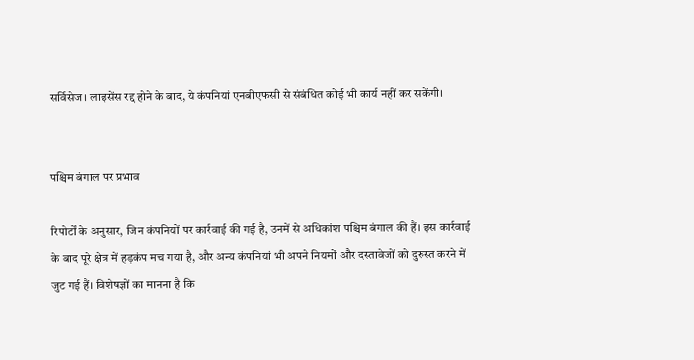सर्विसेज। लाइसेंस रद्द होने के बाद, ये कंपनियां एनबीएफसी से संबंधित कोई भी कार्य नहीं कर सकेंगी।


पश्चिम बंगाल पर प्रभाव

रिपोर्टों के अनुसार, जिन कंपनियों पर कार्रवाई की गई है, उनमें से अधिकांश पश्चिम बंगाल की हैं। इस कार्रवाई के बाद पूरे क्षेत्र में हड़कंप मच गया है, और अन्य कंपनियां भी अपने नियमों और दस्तावेजों को दुरुस्त करने में जुट गई हैं। विशेषज्ञों का मानना है कि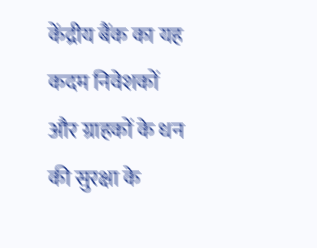केंद्रीय बैंक का यह कदम निवेशकों और ग्राहकों के धन की सुरक्षा के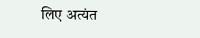लिए अत्यंत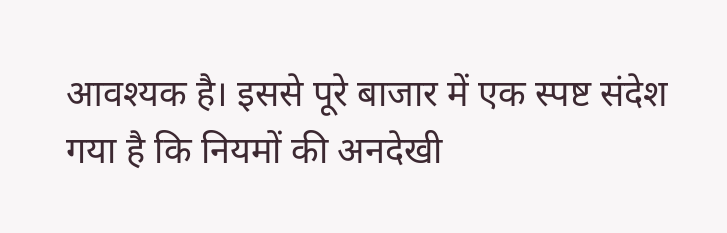आवश्यक है। इससे पूरे बाजार में एक स्पष्ट संदेश गया है कि नियमों की अनदेखी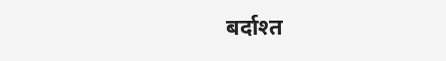बर्दाश्त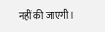नहीं की जाएगी।